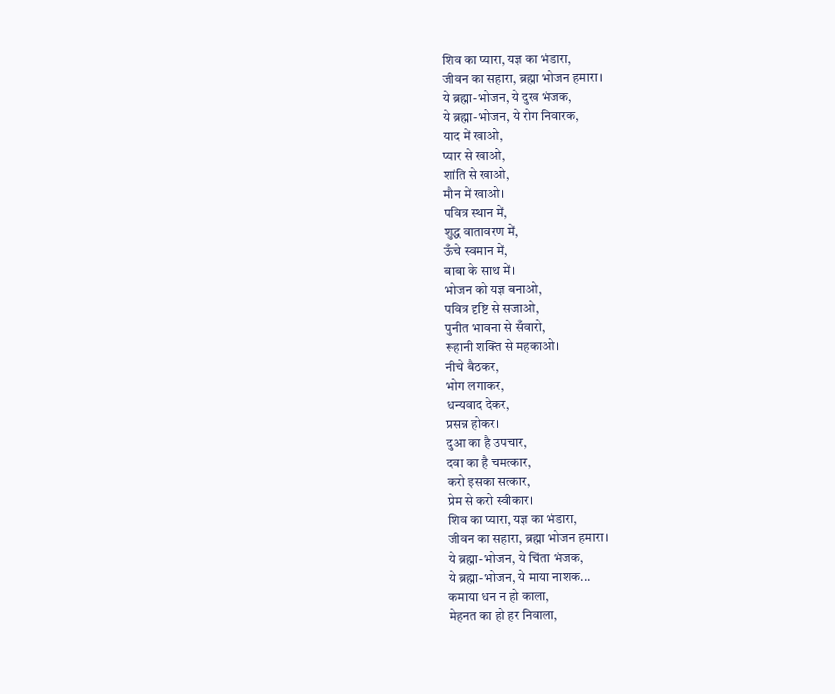शिव का प्यारा, यज्ञ का भंडारा,
जीवन का सहारा, ब्रह्मा भोजन हमारा।
ये ब्रह्मा-भोजन, ये दुख भंजक,
ये ब्रह्मा-भोजन, ये रोग निवारक,
याद में खाओ,
प्यार से खाओ,
शांति से खाओ,
मौन में खाओ।
पवित्र स्थान में,
शुद्ध वातावरण में,
ऊँचे स्वमान में,
बाबा के साथ में।
भोजन को यज्ञ बनाओ,
पवित्र दृष्टि से सजाओ,
पुनीत भावना से सँवारो,
रूहानी शक्ति से महकाओ।
नीचे बैठकर,
भोग लगाकर,
धन्यवाद देकर,
प्रसन्न होकर।
दुआ का है उपचार,
दवा का है चमत्कार,
करो इसका सत्कार,
प्रेम से करो स्वीकार।
शिव का प्यारा, यज्ञ का भंडारा,
जीवन का सहारा, ब्रह्मा भोजन हमारा।
ये ब्रह्मा-भोजन, ये चिंता भंजक,
ये ब्रह्मा-भोजन, ये माया नाशक...
कमाया धन न हो काला,
मेहनत का हो हर निवाला,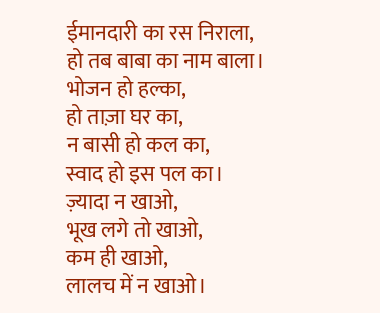ईमानदारी का रस निराला,
हो तब बाबा का नाम बाला।
भोजन हो हल्का,
हो ताज़ा घर का,
न बासी हो कल का,
स्वाद हो इस पल का।
ज़्यादा न खाओ,
भूख लगे तो खाओ,
कम ही खाओ,
लालच में न खाओ।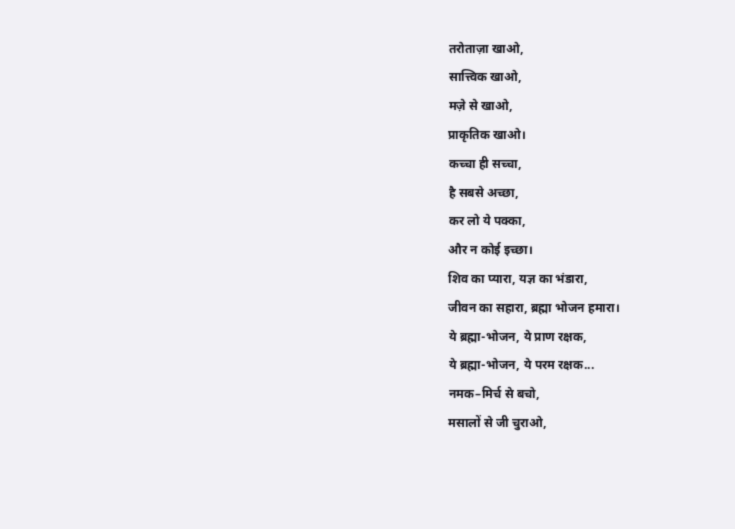तरोताज़ा खाओ,
सात्त्विक खाओ,
मज़े से खाओ,
प्राकृतिक खाओ।
कच्चा ही सच्चा,
है सबसे अच्छा,
कर लो ये पक्का,
और न कोई इच्छा।
शिव का प्यारा, यज्ञ का भंडारा,
जीवन का सहारा, ब्रह्मा भोजन हमारा।
ये ब्रह्मा-भोजन, ये प्राण रक्षक,
ये ब्रह्मा-भोजन, ये परम रक्षक...
नमक–मिर्च से बचो,
मसालों से जी चुराओ,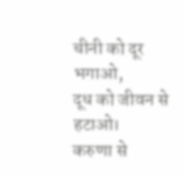चीनी को दूर भगाओ,
दूध को जीवन से हटाओ।
करुणा से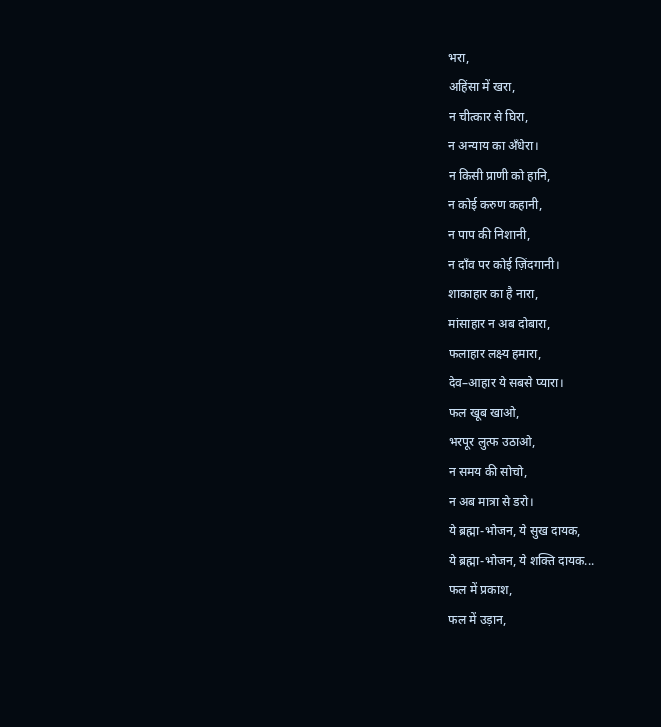भरा,
अहिंसा में खरा,
न चीत्कार से घिरा,
न अन्याय का अँधेरा।
न किसी प्राणी को हानि,
न कोई करुण कहानी,
न पाप की निशानी,
न दाँव पर कोई ज़िंदगानी।
शाकाहार का है नारा,
मांसाहार न अब दोबारा,
फलाहार लक्ष्य हमारा,
देव–आहार ये सबसे प्यारा।
फल खूब खाओ,
भरपूर लुत्फ उठाओ,
न समय की सोचो,
न अब मात्रा से डरो।
ये ब्रह्मा-भोजन, ये सुख दायक,
ये ब्रह्मा-भोजन, ये शक्ति दायक...
फल में प्रकाश,
फल में उड़ान,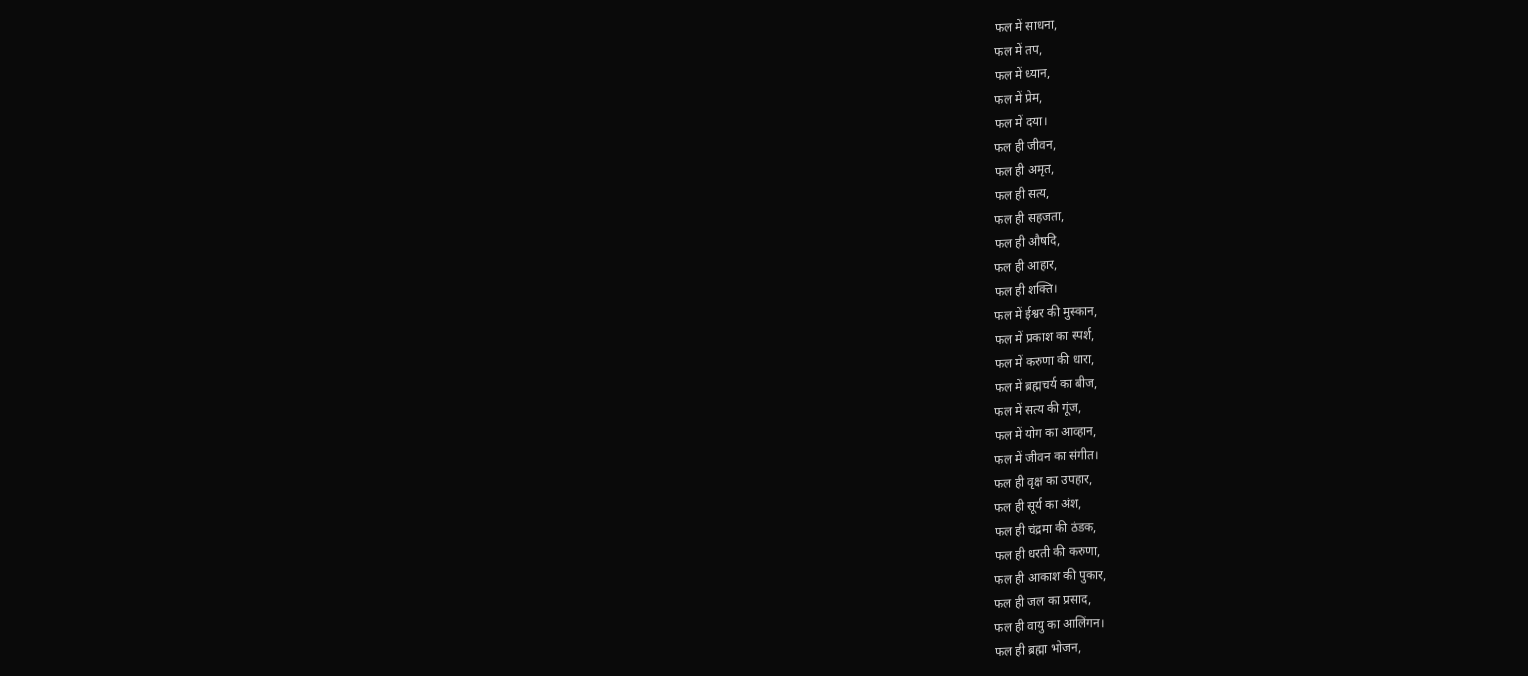फल में साधना,
फल में तप,
फल में ध्यान,
फल में प्रेम,
फल में दया।
फल ही जीवन,
फल ही अमृत,
फल ही सत्य,
फल ही सहजता,
फल ही औषदि,
फल ही आहार,
फल ही शक्ति।
फल में ईश्वर की मुस्कान,
फल में प्रकाश का स्पर्श,
फल में करुणा की धारा,
फल में ब्रह्मचर्य का बीज,
फल में सत्य की गूंज,
फल में योग का आव्हान,
फल में जीवन का संगीत।
फल ही वृक्ष का उपहार,
फल ही सूर्य का अंश,
फल ही चंद्रमा की ठंडक,
फल ही धरती की करुणा,
फल ही आकाश की पुकार,
फल ही जल का प्रसाद,
फल ही वायु का आलिंगन।
फल ही ब्रह्मा भोजन,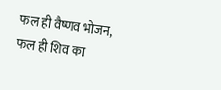फल ही वैष्णव भोजन,
फल ही शिव का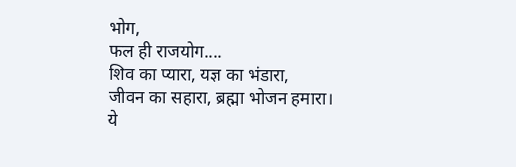भोग,
फल ही राजयोग....
शिव का प्यारा, यज्ञ का भंडारा,
जीवन का सहारा, ब्रह्मा भोजन हमारा।
ये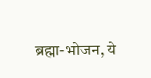ब्रह्मा-भोजन, ये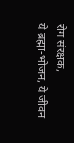रोग संरक्षक,
ये ब्रह्मा-भोजन, ये जीवन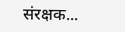संरक्षक...